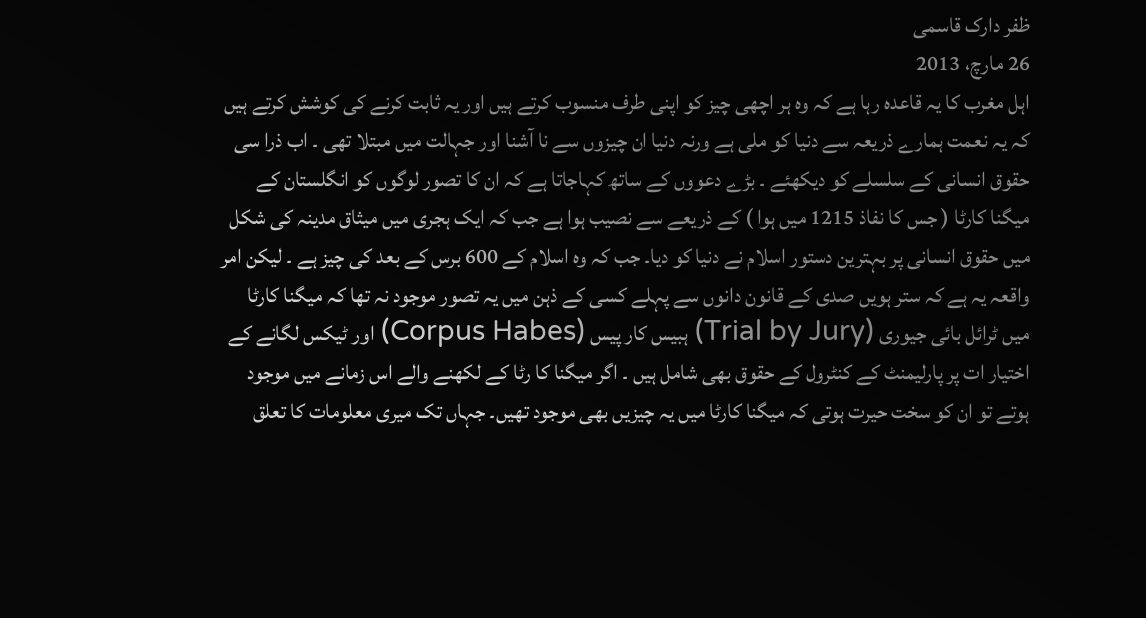ظفر دارک قاسمی
26 مارچ، 2013
اہل مغرب کا یہ قاعدہ رہا ہے کہ وہ ہر اچھی چیز کو اپنی طرف منسوب کرتے ہیں اور یہ ثابت کرنے کی کوشش کرتے ہیں کہ یہ نعمت ہمارے ذریعہ سے دنیا کو ملی ہے ورنہ دنیا ان چیزوں سے نا آشنا اور جہالت میں مبتلا تھی ۔ اب ذرا سی حقوق انسانی کے سلسلے کو دیکھئے ۔ بڑے دعووں کے ساتھ کہاجاتا ہے کہ ان کا تصور لوگوں کو انگلستان کے میگنا کارٹا ( جس کا نفاذ 1215 میں ہوا ) کے ذریعے سے نصیب ہوا ہے جب کہ ایک ہجری میں میثاق مدینہ کی شکل میں حقوق انسانی پر بہترین دستور اسلام نے دنیا کو دیا۔ جب کہ وہ اسلام کے 600 برس کے بعد کی چیز ہے ۔ لیکن امر واقعہ یہ ہے کہ ستر ہویں صدی کے قانون دانوں سے پہلے کسی کے ذہن میں یہ تصور موجود نہ تھا کہ میگنا کارٹا میں ٹرائل بائی جیوری (Trial by Jury) ہبیس کار پیس (Corpus Habes) اور ٹیکس لگانے کے اختیار ات پر پارلیمنٹ کے کنٹرول کے حقوق بھی شامل ہیں ۔ اگر میگنا کا رٹا کے لکھنے والے اس زمانے میں موجود ہوتے تو ان کو سخت حیرت ہوتی کہ میگنا کارٹا میں یہ چیزیں بھی موجود تھیں۔ جہاں تک میری معلومات کا تعلق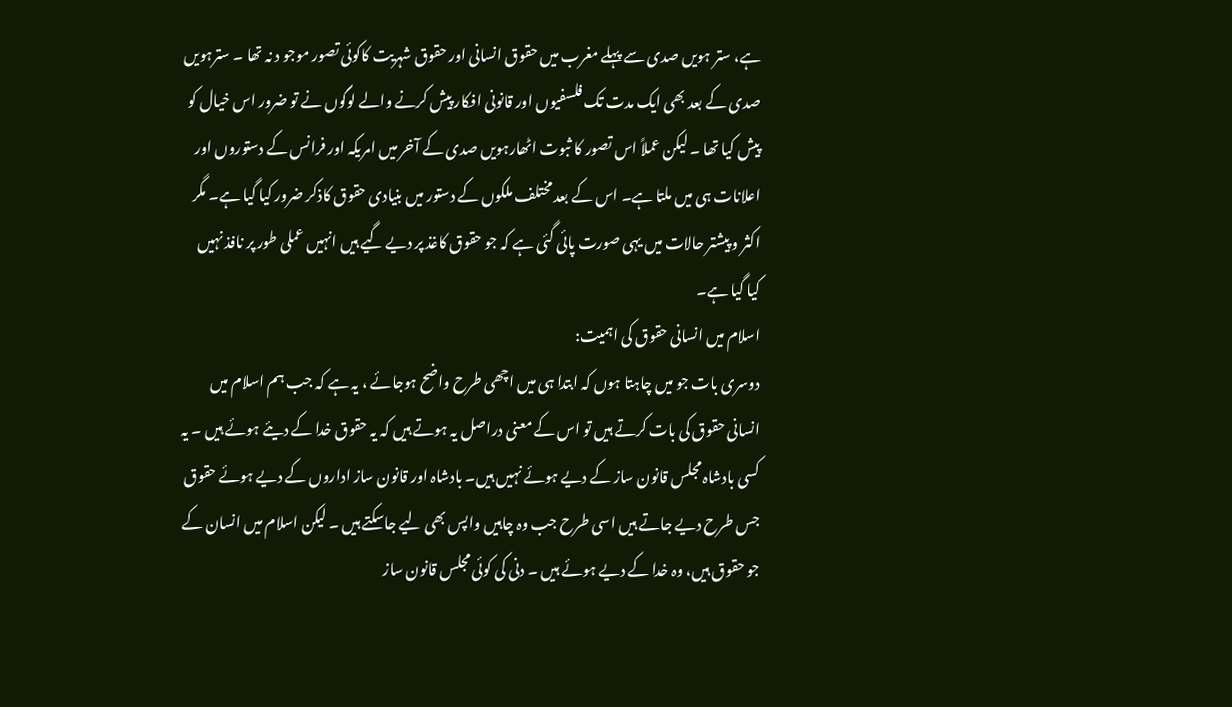ہے، ستر ہویں صدی سے پہلے مغرب میں حقوق انسانی اور حقوق شہریت کاکوئی تصور موجو د نہ تھا ۔ سترہویں صدی کے بعد بھی ایک مدت تک فلسفیوں اور قانونی افکار پیش کرنے والے لوگوں نے تو ضرور اس خیال کو پیش کیا تھا ۔ لیکن عملاً اس تصور کا ثبوت اٹھارہویں صدی کے آخر میں امریکہ اور فرانس کے دستوروں اور اعلانات ہی میں ملتا ہے۔ اس کے بعد مختلف ملکوں کے دستور میں بنیادی حقوق کاذکر ضرور کیا گیا ہے۔ مگر اکثر و پیشتر حالات میں یہی صورت پائی گئی ہے کہ جو حقوق کاغذ پر دیے گیے ہیں انہیں عملی طور پر نافذ نہیں کیا گیا ہے۔
اسلام میں انسانی حقوق کی اہمیت:
دوسری بات جو میں چاہتا ہوں کہ ابتدا ہی میں اچھی طرح واضح ہوجائے ، یہ ہے کہ جب ہم اسلام میں انسانی حقوق کی بات کرتے ہیں تو اس کے معنی دراصل یہ ہوتے ہیں کہ یہ حقوق خدا کے دیئے ہوئے ہیں ۔ یہ کسی بادشاہ مجلس قانون ساز کے دیے ہوئے نہیں ہیں۔ بادشاہ اور قانون ساز اداروں کے دیے ہوئے حقوق جس طرح دیے جاتے ہیں اسی طرح جب وہ چاہیں واپس بھی لیے جاسکتے ہیں ۔ لیکن اسلام میں انسان کے جو حقوق ہیں، وہ خدا کے دیے ہوئے ہیں ۔ دنی کی کوئی مجلس قانون ساز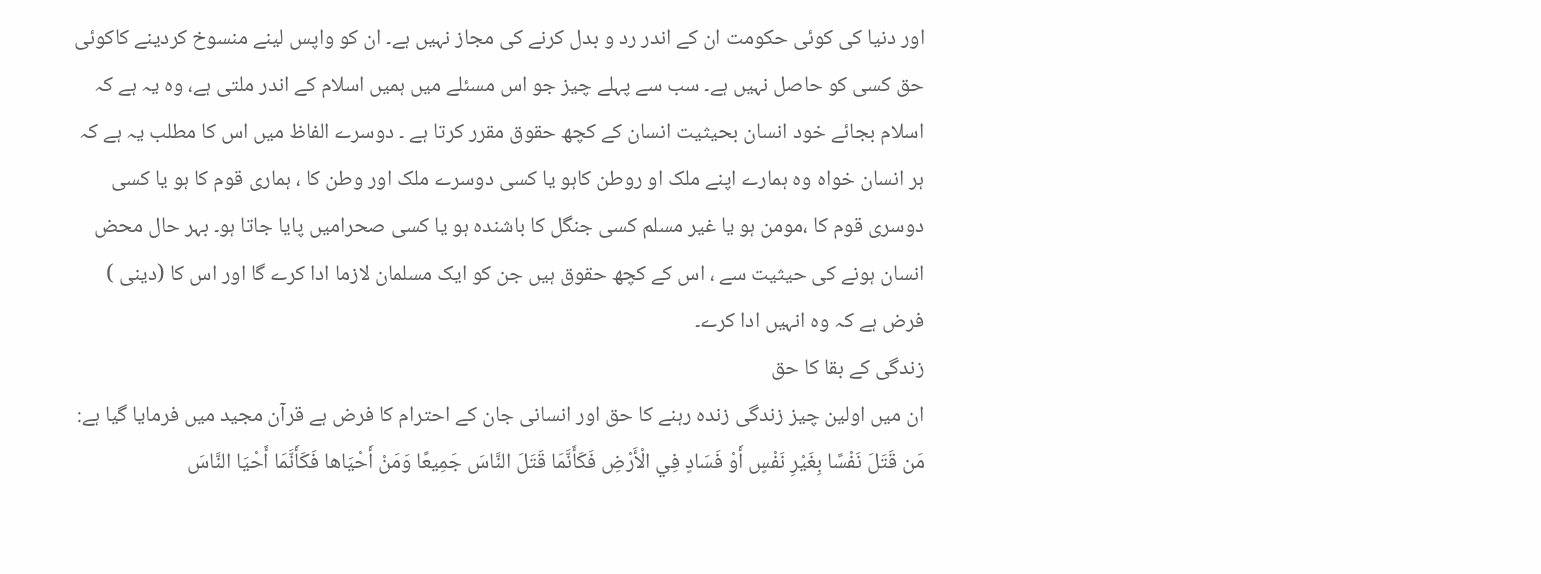اور دنیا کی کوئی حکومت ان کے اندر رد و بدل کرنے کی مجاز نہیں ہے۔ ان کو واپس لینے منسوخ کردینے کاکوئی حق کسی کو حاصل نہیں ہے۔ سب سے پہلے چیز جو اس مسئلے میں ہمیں اسلام کے اندر ملتی ہے، وہ یہ ہے کہ اسلام بجائے خود انسان بحیثیت انسان کے کچھ حقوق مقرر کرتا ہے ۔ دوسرے الفاظ میں اس کا مطلب یہ ہے کہ ہر انسان خواہ وہ ہمارے اپنے ملک او روطن کاہو یا کسی دوسرے ملک اور وطن کا ، ہماری قوم کا ہو یا کسی دوسری قوم کا ،مومن ہو یا غیر مسلم کسی جنگل کا باشندہ ہو یا کسی صحرامیں پایا جاتا ہو۔ بہر حال محض انسان ہونے کی حیثیت سے ، اس کے کچھ حقوق ہیں جن کو ایک مسلمان لازما ادا کرے گا اور اس کا (دینی ) فرض ہے کہ وہ انہیں ادا کرے۔
زندگی کے بقا کا حق
ان میں اولین چیز زندگی زندہ رہنے کا حق اور انسانی جان کے احترام کا فرض ہے قرآن مجید میں فرمایا گیا ہے:
مَن قَتَلَ نَفْسًا بِغَيْرِ نَفْسٍ أَوْ فَسَادٍ فِي الْأَرْضِ فَكَأَنَّمَا قَتَلَ النَّاسَ جَمِيعًا وَمَنْ أَحْيَاھا فَكَأَنَّمَا أَحْيَا النَّاسَ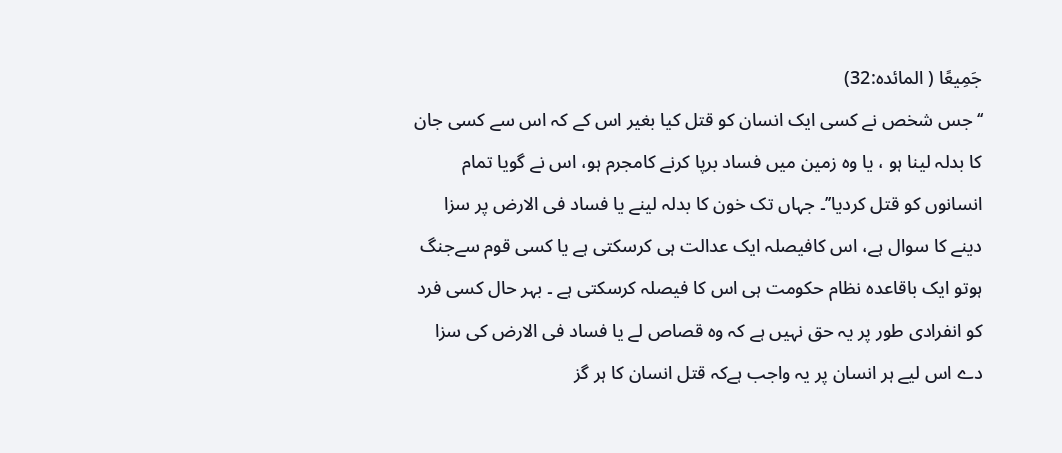جَمِيعًا ( المائدہ:32)
‘‘جس شخص نے کسی ایک انسان کو قتل کیا بغیر اس کے کہ اس سے کسی جان کا بدلہ لینا ہو ، یا وہ زمین میں فساد برپا کرنے کامجرم ہو، اس نے گویا تمام انسانوں کو قتل کردیا’’۔ جہاں تک خون کا بدلہ لینے یا فساد فی الارض پر سزا دینے کا سوال ہے، اس کافیصلہ ایک عدالت ہی کرسکتی ہے یا کسی قوم سےجنگ ہوتو ایک باقاعدہ نظام حکومت ہی اس کا فیصلہ کرسکتی ہے ۔ بہر حال کسی فرد کو انفرادی طور پر یہ حق نہیں ہے کہ وہ قصاص لے یا فساد فی الارض کی سزا دے اس لیے ہر انسان پر یہ واجب ہےکہ قتل انسان کا ہر گز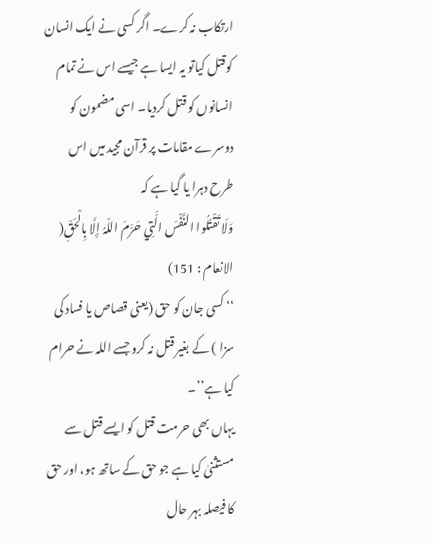ارتکاب نہ کرے۔ اگر کسی نے ایک انسان کوقتل کیاتو یہ ایسا ہے جیسے اس نے تمام انسانوں کو قتل کردیا۔ اسی مضمون کو دوسرے مقامات پر قرآن مجید میں اس طرح دہرا یا گیا ہے کہ
وَلَا تَقْتُلُوا النَّفْسَ الَّتِي حَرَّمَ اللّہُ إِلَّا بِالْحَقِّ( الانعام : 151)
‘‘ کسی جان کو حق (یعنی قصاص یا فساد کی سزا ) کے بغیر قتل نہ کرو جسے اللہ نے حرام کیا ہے’’۔
یہاں بھی حرمت قتل کو ایسے قتل سے مستثنیٰ کیا ہے جو حق کے ساتھ ہو، اور حق کا فیصلہ بہر حال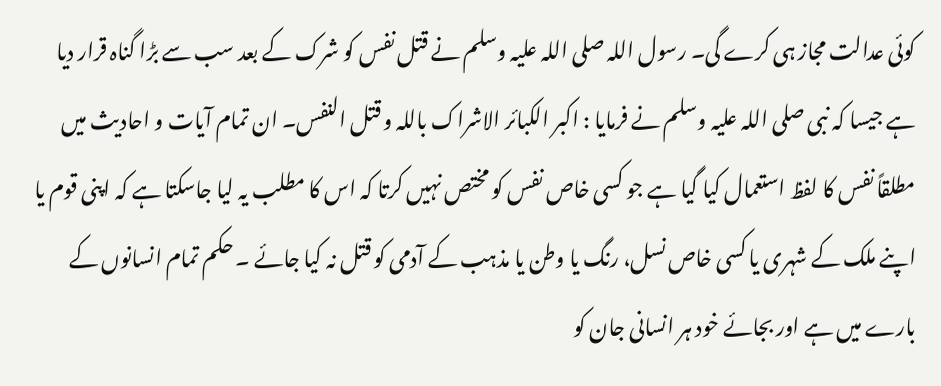کوئی عدالت مجاز ہی کرے گی۔ رسول اللہ صلی اللہ علیہ وسلم نے قتل نفس کو شرک کے بعد سب سے بڑا گناہ قرار دیا ہے جیسا کہ نبی صلی اللہ علیہ وسلم نے فرمایا : اکبر الکبائر الاشراک باللہ و قتل النفس۔ ان تمام آیات و احادیث میں مطلقاً نفس کا لفظ استعمال کیا گیا ہے جو کسی خاص نفس کو مختص نہیں کرتا کہ اس کا مطلب یہ لیا جاسکتا ہے کہ اپنی قوم یا اپنے ملک کے شہری یا کسی خاص نسل، رنگ یا وطن یا مذہب کے آدمی کو قتل نہ کیا جائے ۔ حکم تمام انسانوں کے بارے میں ہے اور بجائے خود ہر انسانی جان کو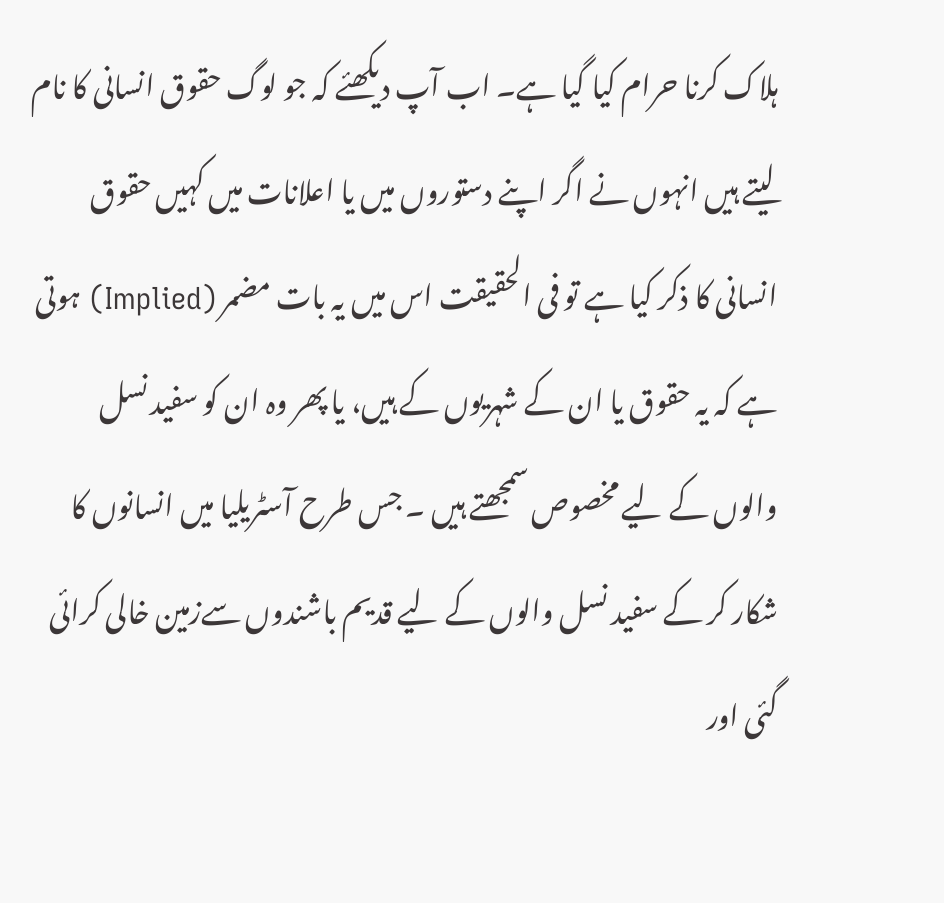ہلاک کرنا حرام کیا گیا ہے۔ اب آپ دیکھئے کہ جو لوگ حقوق انسانی کا نام لیتے ہیں انہوں نے اگر اپنے دستوروں میں یا اعلانات میں کہیں حقوق انسانی کا ذکر کیا ہے تو فی الحقیقت اس میں یہ بات مضمر (Implied) ہوتی ہے کہ یہ حقوق یا ان کے شہریوں کے ہیں، یا پھر وہ ان کو سفید نسل والوں کے لیے مخصوص سمجھتے ہیں ۔ جس طرح آسٹریلیا میں انسانوں کا شکار کر کے سفید نسل والوں کے لیے قدیم باشندوں سےزمین خالی کرائی گئی اور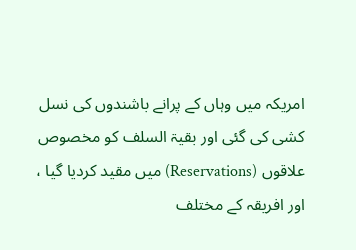امریکہ میں وہاں کے پرانے باشندوں کی نسل کشی کی گئی اور بقیۃ السلف کو مخصوص علاقوں (Reservations) میں مقید کردیا گیا ، اور افریقہ کے مختلف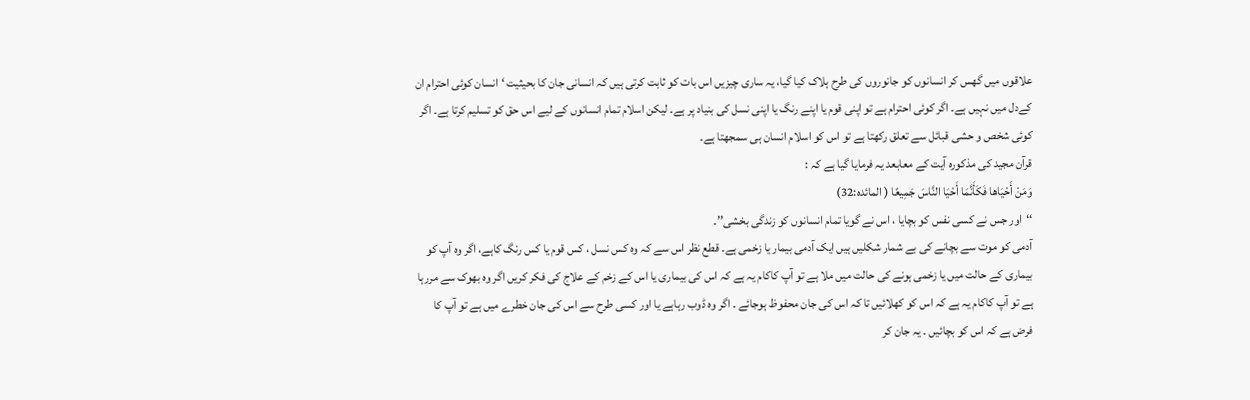علاقوں میں گھس کر انسانوں کو جانوروں کی طرح ہلاک کیا گیا، یہ ساری چیزیں اس بات کو ثابت کرتی ہیں کہ انسانی جان کا بحیثیت ‘انسان کوئی احترام ان کےدل میں نہیں ہے۔ اگر کوئی احترام ہے تو اپنی قوم یا اپنے رنگ یا اپنی نسل کی بنیاد پر ہے۔ لیکن اسلام تمام انسانوں کے لیے اس حق کو تسلیم کرتا ہے۔ اگر کوئی شخص و حشی قبائل سے تعلق رکھتا ہے تو اس کو اسلام انسان ہی سمجھتا ہے۔
قرآن مجید کی مذکورہ آیت کے معابعد یہ فرمایا گیا ہے کہ :
وَمَنْ أَحْيَاھا فَكَأَنَّمَا أَحْيَا النَّاسَ جَمِيعًا ( المائدہ:32)
‘‘اور جس نے کسی نفس کو بچایا ، اس نے گویا تمام انسانوں کو زندگی بخشی’’۔
آدمی کو موت سے بچانے کی بے شمار شکلیں ہیں ایک آدمی بیمار یا زخمی ہے۔ قطع نظر اس سے کہ وہ کس نسل ، کس قوم یا کس رنگ کاہے، اگر وہ آپ کو بیماری کے حالت میں یا زخمی ہونے کی حالت میں ملا ہے تو آپ کاکام یہ ہے کہ اس کی بیماری یا اس کے زخم کے علاج کی فکر کریں اگر وہ بھوک سے مررہا ہے تو آپ کاکام یہ ہے کہ اس کو کھلائیں تا کہ اس کی جان محفوظ ہوجائے ۔ اگر وہ ڈوب رہاہے یا اور کسی طرح سے اس کی جان خطرے میں ہے تو آپ کا فرض ہے کہ اس کو بچائیں ۔ یہ جان کر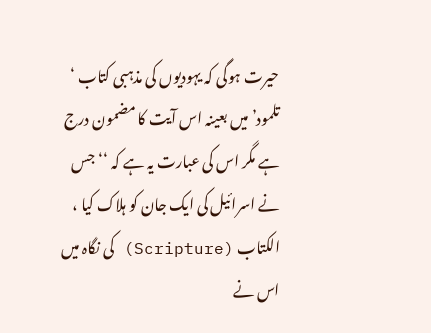حیرت ہوگی کہ یہودیوں کی مذہبی کتاب ‘ تلمود’ میں بعینہ اس آیت کا مضمون درج ہے مگر اس کی عبارت یہ ہے کہ ‘‘ جس نے اسرائیل کی ایک جان کو ہلاک کیا ، الکتاب (Scripture) کی نگاہ میں اس نے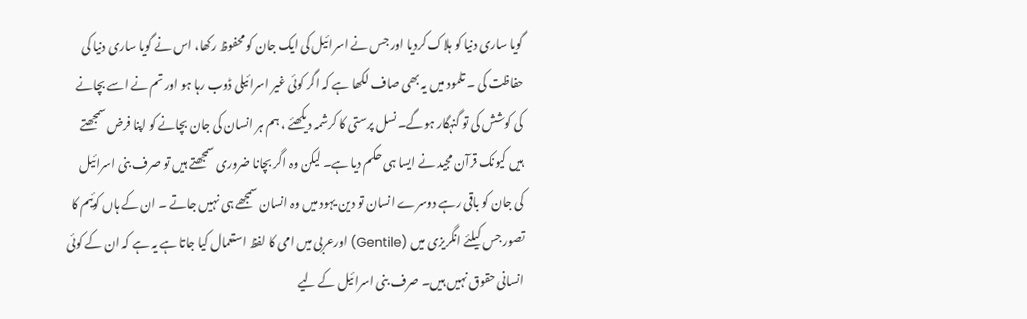گویا ساری دنیا کو ہلاک کردیا اور جس نے اسرائیل کی ایک جان کو محفوظ رکھا، اس نے گویا ساری دنیا کی حفاظت کی ۔ تلمود میں یہ بھی صاف لکھا ہے کہ اگر کوئی غیر اسرائیلی ڈوب رہا ہو اور تم نے اسے بچانے کی کوشش کی تو گنہگار ہوگے۔ نسل پرستی کا کرشمہ دیکھئے ، ہم ہر انسان کی جان بچانے کو اپنا فرض سمجھتے ہیں کیونک قرآن مجید نے ایسا ہی حکم دیا ہے۔ لیکن وہ اگر بچانا ضروری سمجھتے ہیں تو صرف بنی اسرائیل کی جان کو باقی رہے دوسرے انسان تو دین یہود میں وہ انسان سمجھے ہی نہیں جاتے ۔ ان کے ہاں کوئیم کا تصور جس کیلئے انگریزی میں (Gentile) اورعربی میں امی کا لفظ استعمال کیا جاتا ہے یہ ہے کہ ان کے کوئی انسانی حقوق نہیں ہیں۔ صرف بنی اسرائیل کے لیے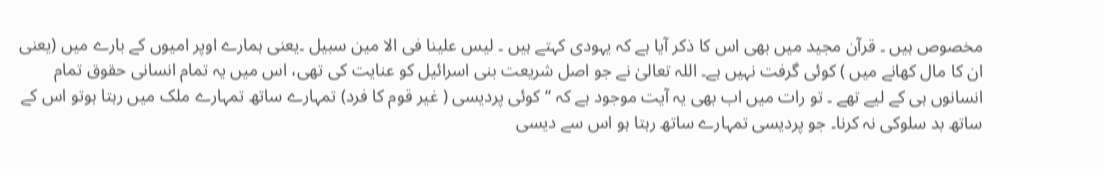مخصوص ہیں ۔ قرآن مجید میں بھی اس کا ذکر آیا ہے کہ یہودی کہتے ہیں ۔ لیس علینا فی الا مین سبیل ۔یعنی ہمارے اوپر امیوں کے بارے میں (یعنی ان کا مال کھانے میں ) کوئی گرفت نہیں ہے۔ اللہ تعالیٰ نے جو اصل شریعت بنی اسرائیل کو عنایت کی تھی، اس میں یہ تمام انسانی حقوق تمام انسانوں ہی کے لیے تھے ۔ تو رات میں اب بھی یہ آیت موجود ہے کہ ‘‘کوئی پردیسی ( غیر قوم کا فرد) تمہارے ساتھ تمہارے ملک میں رہتا ہوتو اس کے ساتھ بد سلوکی نہ کرنا۔ جو پردیسی تمہارے ساتھ رہتا ہو اس سے دیسی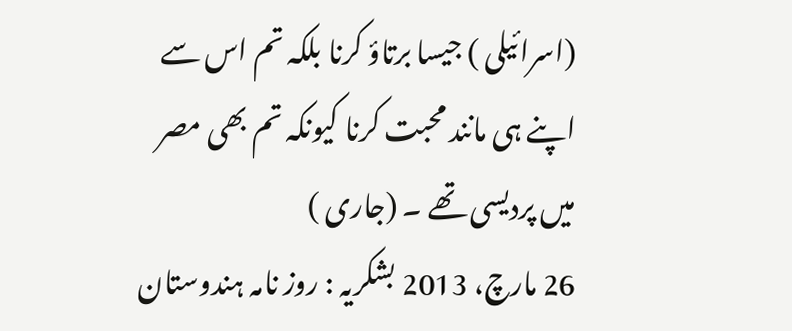(اسرائیلی ) جیسا برتاؤ کرنا بلکہ تم اس سے اپنے ہی مانند محبت کرنا کیونکہ تم بھی مصر میں پردیسی تھے ۔ (جاری )
26 مارچ، 2013 بشکریہ : روز نامہ ہندوستان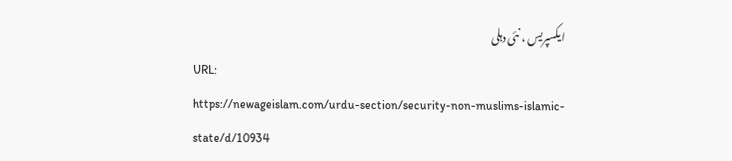ایکسپریس ، نئی دہلی
URL:
https://newageislam.com/urdu-section/security-non-muslims-islamic-state/d/10934